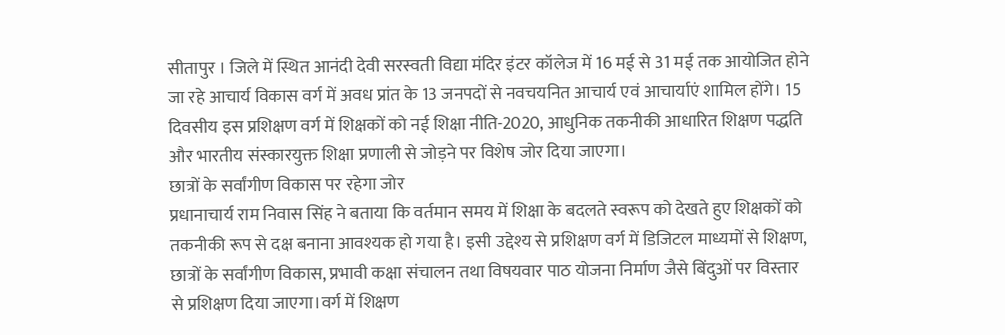सीतापुर । जिले में स्थित आनंदी देवी सरस्वती विद्या मंदिर इंटर कॉलेज में 16 मई से 31 मई तक आयोजित होने जा रहे आचार्य विकास वर्ग में अवध प्रांत के 13 जनपदों से नवचयनित आचार्य एवं आचार्याएं शामिल होंगे। 15 दिवसीय इस प्रशिक्षण वर्ग में शिक्षकों को नई शिक्षा नीति-2020, आधुनिक तकनीकी आधारित शिक्षण पद्धति और भारतीय संस्कारयुक्त शिक्षा प्रणाली से जोड़ने पर विशेष जोर दिया जाएगा।
छात्रों के सर्वांगीण विकास पर रहेगा जोर
प्रधानाचार्य राम निवास सिंह ने बताया कि वर्तमान समय में शिक्षा के बदलते स्वरूप को देखते हुए शिक्षकों को तकनीकी रूप से दक्ष बनाना आवश्यक हो गया है। इसी उद्देश्य से प्रशिक्षण वर्ग में डिजिटल माध्यमों से शिक्षण, छात्रों के सर्वांगीण विकास, प्रभावी कक्षा संचालन तथा विषयवार पाठ योजना निर्माण जैसे बिंदुओं पर विस्तार से प्रशिक्षण दिया जाएगा।वर्ग में शिक्षण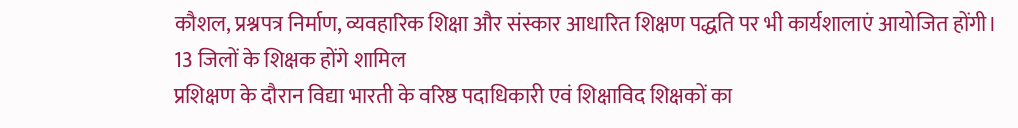कौशल, प्रश्नपत्र निर्माण, व्यवहारिक शिक्षा और संस्कार आधारित शिक्षण पद्धति पर भी कार्यशालाएं आयोजित होंगी।
13 जिलों के शिक्षक होंगे शामिल
प्रशिक्षण के दौरान विद्या भारती के वरिष्ठ पदाधिकारी एवं शिक्षाविद शिक्षकों का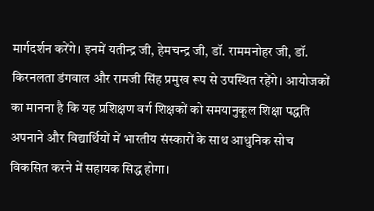मार्गदर्शन करेंगे। इनमें यतीन्द्र जी, हेमचन्द्र जी, डॉ. राममनोहर जी, डॉ. किरनलता डंगवाल और रामजी सिंह प्रमुख रूप से उपस्थित रहेंगे। आयोजकों का मानना है कि यह प्रशिक्षण वर्ग शिक्षकों को समयानुकूल शिक्षा पद्धति अपनाने और विद्यार्थियों में भारतीय संस्कारों के साथ आधुनिक सोच विकसित करने में सहायक सिद्ध होगा।